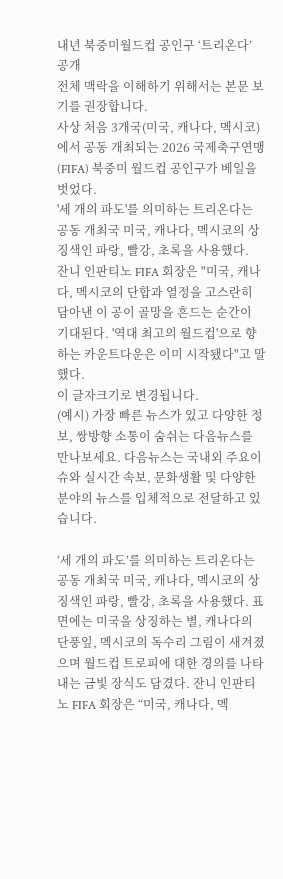내년 북중미월드컵 공인구 ‘트리온다’ 공개
전체 맥락을 이해하기 위해서는 본문 보기를 권장합니다.
사상 처음 3개국(미국, 캐나다, 멕시코)에서 공동 개최되는 2026 국제축구연맹(FIFA) 북중미 월드컵 공인구가 베일을 벗었다.
'세 개의 파도'를 의미하는 트리온다는 공동 개최국 미국, 캐나다, 멕시코의 상징색인 파랑, 빨강, 초록을 사용했다.
잔니 인판티노 FIFA 회장은 "미국, 캐나다, 멕시코의 단합과 열정을 고스란히 담아낸 이 공이 골망을 흔드는 순간이 기대된다. '역대 최고의 월드컵'으로 향하는 카운트다운은 이미 시작됐다"고 말했다.
이 글자크기로 변경됩니다.
(예시) 가장 빠른 뉴스가 있고 다양한 정보, 쌍방향 소통이 숨쉬는 다음뉴스를 만나보세요. 다음뉴스는 국내외 주요이슈와 실시간 속보, 문화생활 및 다양한 분야의 뉴스를 입체적으로 전달하고 있습니다.

‘세 개의 파도’를 의미하는 트리온다는 공동 개최국 미국, 캐나다, 멕시코의 상징색인 파랑, 빨강, 초록을 사용했다. 표면에는 미국을 상징하는 별, 캐나다의 단풍잎, 멕시코의 독수리 그림이 새겨졌으며 월드컵 트로피에 대한 경의를 나타내는 금빛 장식도 담겼다. 잔니 인판티노 FIFA 회장은 “미국, 캐나다, 멕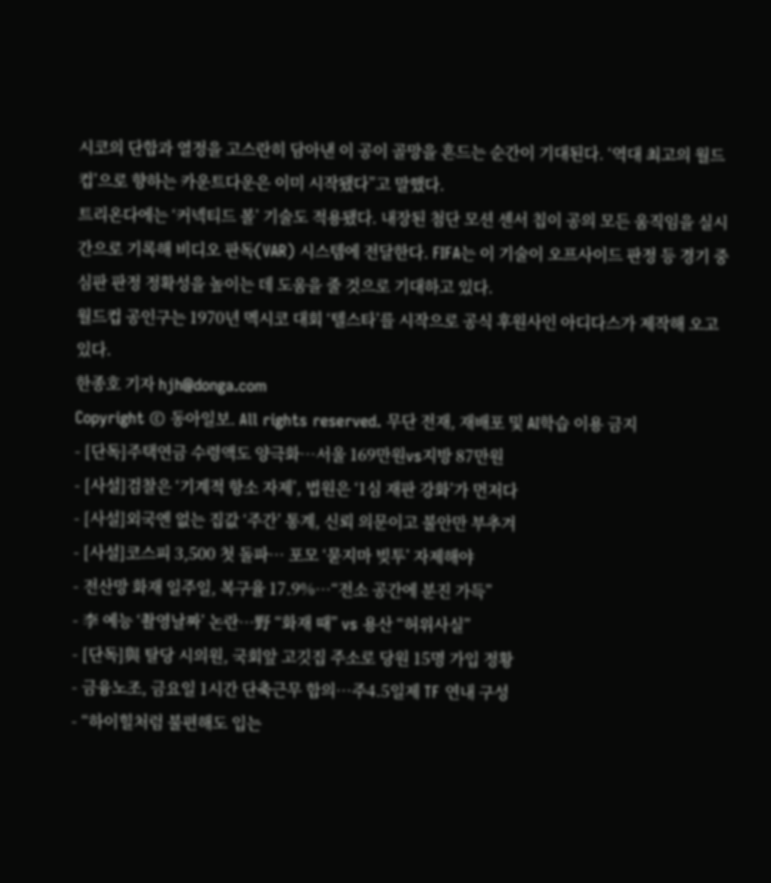시코의 단합과 열정을 고스란히 담아낸 이 공이 골망을 흔드는 순간이 기대된다. ‘역대 최고의 월드컵’으로 향하는 카운트다운은 이미 시작됐다”고 말했다.
트리온다에는 ‘커넥티드 볼’ 기술도 적용됐다. 내장된 첨단 모션 센서 칩이 공의 모든 움직임을 실시간으로 기록해 비디오 판독(VAR) 시스템에 전달한다. FIFA는 이 기술이 오프사이드 판정 등 경기 중 심판 판정 정확성을 높이는 데 도움을 줄 것으로 기대하고 있다.
월드컵 공인구는 1970년 멕시코 대회 ‘텔스타’를 시작으로 공식 후원사인 아디다스가 제작해 오고 있다.
한종호 기자 hjh@donga.com
Copyright © 동아일보. All rights reserved. 무단 전재, 재배포 및 AI학습 이용 금지
- [단독]주택연금 수령액도 양극화…서울 169만원vs지방 87만원
- [사설]검찰은 ‘기계적 항소 자제’, 법원은 ‘1심 재판 강화’가 먼저다
- [사설]외국엔 없는 집값 ‘주간’ 통계, 신뢰 의문이고 불안만 부추겨
- [사설]코스피 3,500 첫 돌파… 포모 ‘묻지마 빚투’ 자제해야
- 전산망 화재 일주일, 복구율 17.9%…“전소 공간에 분진 가득”
- 李 예능 ‘촬영날짜’ 논란…野 “화재 때” vs 용산 “허위사실”
- [단독]與 탈당 시의원, 국회앞 고깃집 주소로 당원 15명 가입 정황
- 금융노조, 금요일 1시간 단축근무 합의…주4.5일제 TF 연내 구성
- “하이힐처럼 불편해도 입는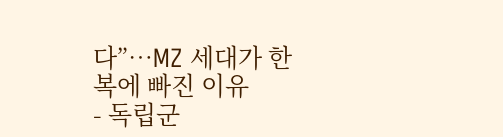다”…MZ 세대가 한복에 빠진 이유
- 독립군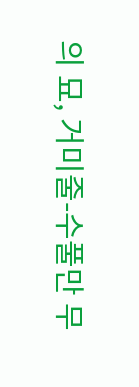의 묘, 거미줄-수풀만 무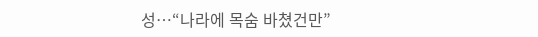성…“나라에 목숨 바쳤건만”